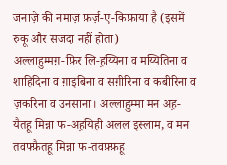जनाज़े की नमाज़ फ़र्ज़-ए-किफ़ाया है (इसमें रुकू और सजदा नहीं होता)
अल्लाहुम्मग़-फ़िर लि-ह़य्यिना व मय्यितिना व शाहिदिना व ग़ाइबिना व सग़ीरिना व कबीरिना व ज़करिना व उनसाना। अल्लाहुम्मा मन अह़-यैतहू मिन्ना फ-अह़यिही अलल इस्लाम, व मन तवफ्फ़ैतहू मिन्ना फ-तवफ़्फ़हू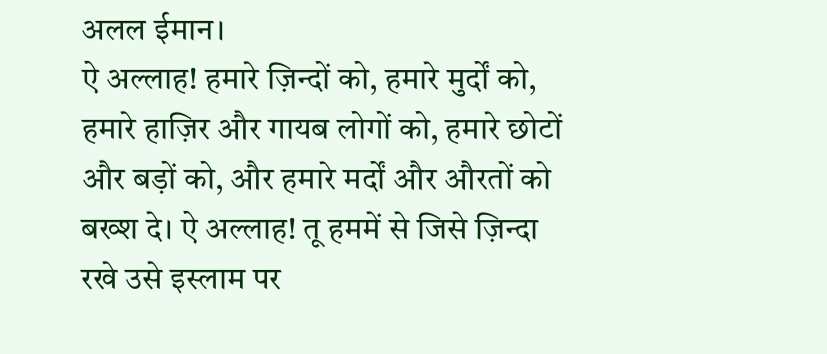अलल ईमान।
ऐ अल्लाह! हमारे ज़िन्दों को, हमारे मुर्दों को, हमारे हाज़िर और गायब लोगों को, हमारे छोटों और बड़ों को, और हमारे मर्दों और औरतों को बख्श दे। ऐ अल्लाह! तू हममें से जिसे ज़िन्दा रखे उसे इस्लाम पर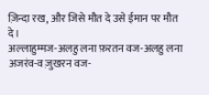ज़िन्दा रख, और जिसे मौत दे उसे ईमान पर मौत दे।
अल्लाहुम्मज-अलहु लना फ़रतन वज-अलहु लना अजरंव-व ज़ुखरन वज-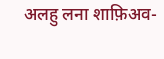अलहु लना शाफ़िअव-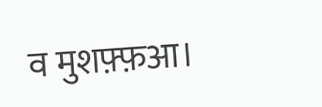व मुशफ़्फ़आ।